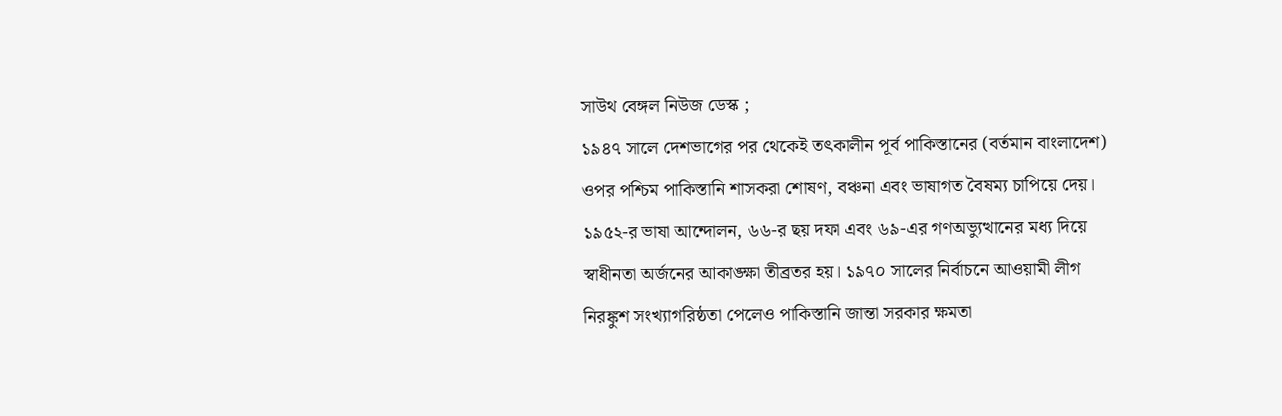সাউথ বেঙ্গল নিউজ ডেস্ক ;
১৯৪৭ সালে দেশভাগের পর থেকেই তৎকালীন পূর্ব পাকিস্তানের (বর্তমান বাংলাদেশ) ওপর পশ্চিম পাকিস্তানি শাসকরা শোষণ, বঞ্চনা এবং ভাষাগত বৈষম্য চাপিয়ে দেয়। ১৯৫২-র ভাষা আন্দোলন, ৬৬-র ছয় দফা এবং ৬৯-এর গণঅভ্যুত্থানের মধ্য দিয়ে স্বাধীনতা অর্জনের আকাঙ্ক্ষা তীব্রতর হয়। ১৯৭০ সালের নির্বাচনে আওয়ামী লীগ নিরঙ্কুশ সংখ্যাগরিষ্ঠতা পেলেও পাকিস্তানি জান্তা সরকার ক্ষমতা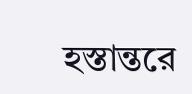হস্তান্তরে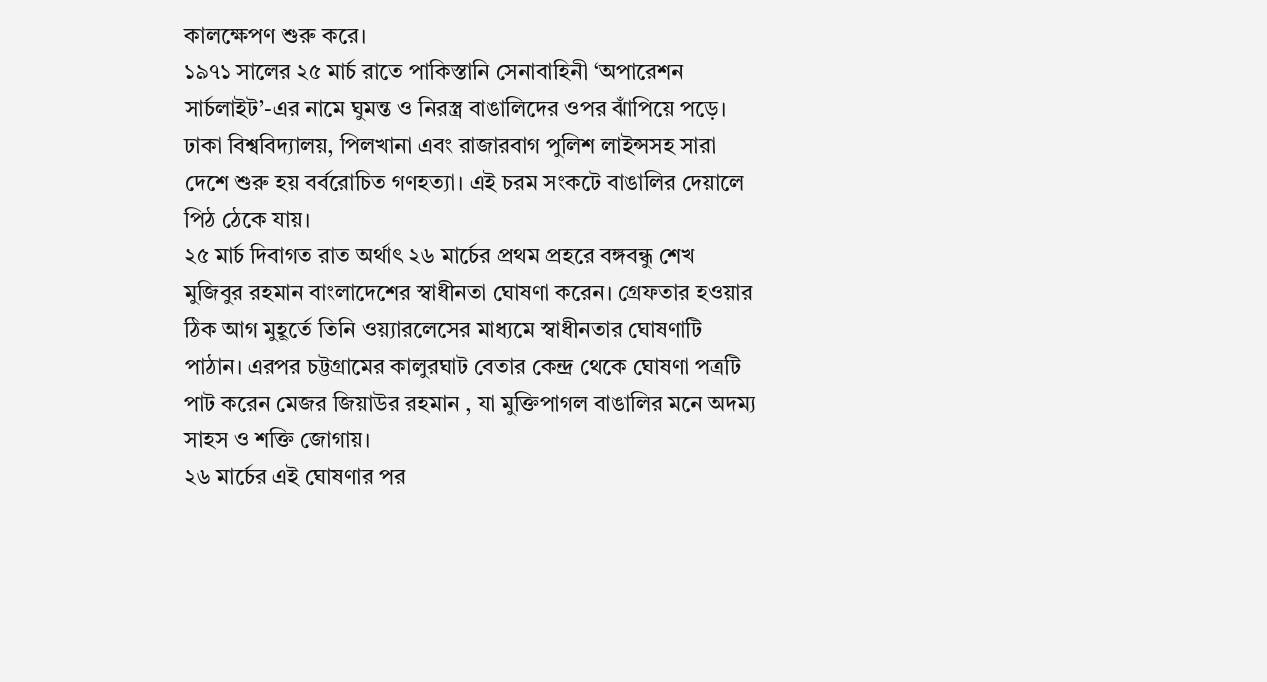কালক্ষেপণ শুরু করে।
১৯৭১ সালের ২৫ মার্চ রাতে পাকিস্তানি সেনাবাহিনী ‘অপারেশন সার্চলাইট’-এর নামে ঘুমন্ত ও নিরস্ত্র বাঙালিদের ওপর ঝাঁপিয়ে পড়ে। ঢাকা বিশ্ববিদ্যালয়, পিলখানা এবং রাজারবাগ পুলিশ লাইন্সসহ সারা দেশে শুরু হয় বর্বরোচিত গণহত্যা। এই চরম সংকটে বাঙালির দেয়ালে পিঠ ঠেকে যায়।
২৫ মার্চ দিবাগত রাত অর্থাৎ ২৬ মার্চের প্রথম প্রহরে বঙ্গবন্ধু শেখ মুজিবুর রহমান বাংলাদেশের স্বাধীনতা ঘোষণা করেন। গ্রেফতার হওয়ার ঠিক আগ মুহূর্তে তিনি ওয়্যারলেসের মাধ্যমে স্বাধীনতার ঘোষণাটি পাঠান। এরপর চট্টগ্রামের কালুরঘাট বেতার কেন্দ্র থেকে ঘোষণা পত্রটি পাট করেন মেজর জিয়াউর রহমান , যা মুক্তিপাগল বাঙালির মনে অদম্য সাহস ও শক্তি জোগায়।
২৬ মার্চের এই ঘোষণার পর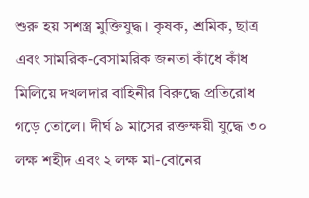শুরু হয় সশস্ত্র মুক্তিযুদ্ধ। কৃষক, শ্রমিক, ছাত্র এবং সামরিক-বেসামরিক জনতা কাঁধে কাঁধ মিলিয়ে দখলদার বাহিনীর বিরুদ্ধে প্রতিরোধ গড়ে তোলে। দীর্ঘ ৯ মাসের রক্তক্ষয়ী যুদ্ধে ৩০ লক্ষ শহীদ এবং ২ লক্ষ মা-বোনের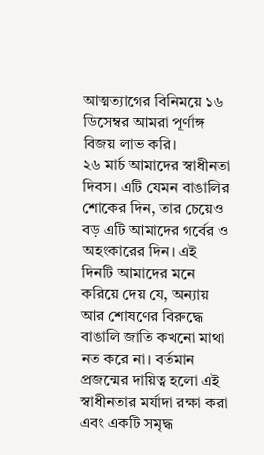আত্মত্যাগের বিনিময়ে ১৬ ডিসেম্বর আমরা পূর্ণাঙ্গ বিজয় লাভ করি।
২৬ মার্চ আমাদের স্বাধীনতা দিবস। এটি যেমন বাঙালির শোকের দিন, তার চেয়েও বড় এটি আমাদের গর্বের ও অহংকারের দিন। এই দিনটি আমাদের মনে করিয়ে দেয় যে, অন্যায় আর শোষণের বিরুদ্ধে বাঙালি জাতি কখনো মাথা নত করে না। বর্তমান প্রজন্মের দায়িত্ব হলো এই স্বাধীনতার মর্যাদা রক্ষা করা এবং একটি সমৃদ্ধ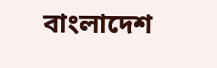বাংলাদেশ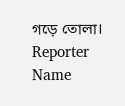গড়ে তোলা।
Reporter Name